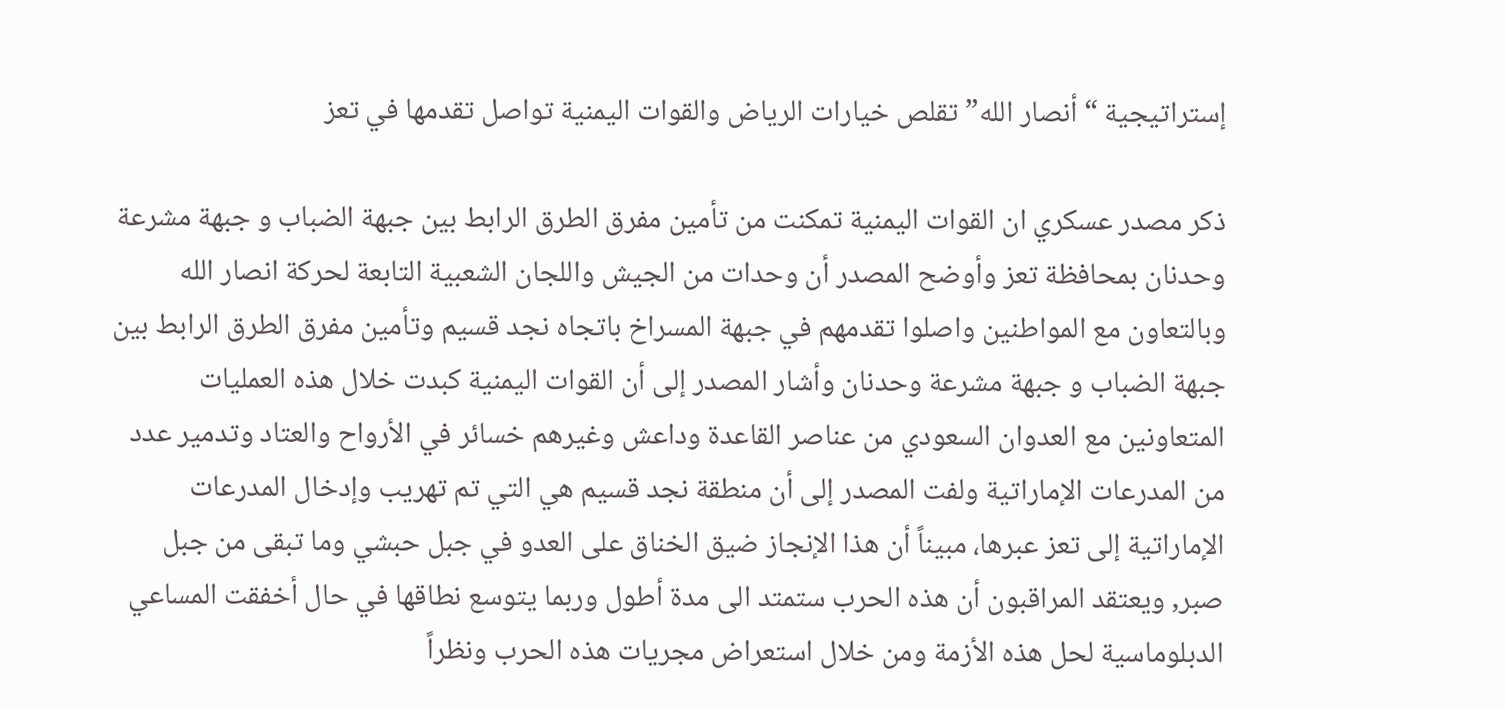إستراتيجية “أنصار الله” تقلص خيارات الرياض والقوات اليمنية تواصل تقدمها في تعز

ذكر مصدر عسكري ان القوات اليمنية تمكنت من تأمين مفرق الطرق الرابط بين جبهة الضباب و جبهة مشرعة وحدنان بمحافظة تعز وأوضح المصدر أن وحدات من الجيش واللجان الشعبية التابعة لحركة انصار الله وبالتعاون مع المواطنين واصلوا تقدمهم في جبهة المسراخ باتجاه نجد قسيم وتأمين مفرق الطرق الرابط بين جبهة الضباب و جبهة مشرعة وحدنان وأشار المصدر إلى أن القوات اليمنية كبدت خلال هذه العمليات المتعاونين مع العدوان السعودي من عناصر القاعدة وداعش وغيرهم خسائر في الأرواح والعتاد وتدمير عدد من المدرعات الإماراتية ولفت المصدر إلى أن منطقة نجد قسيم هي التي تم تهريب وإدخال المدرعات الإماراتية إلى تعز عبرها، مبيناً أن هذا الإنجاز ضيق الخناق على العدو في جبل حبشي وما تبقى من جبل صبر, ويعتقد المراقبون أن هذه الحرب ستمتد الى مدة أطول وربما يتوسع نطاقها في حال أخفقت المساعي الدبلوماسية لحل هذه الأزمة ومن خلال استعراض مجريات هذه الحرب ونظراً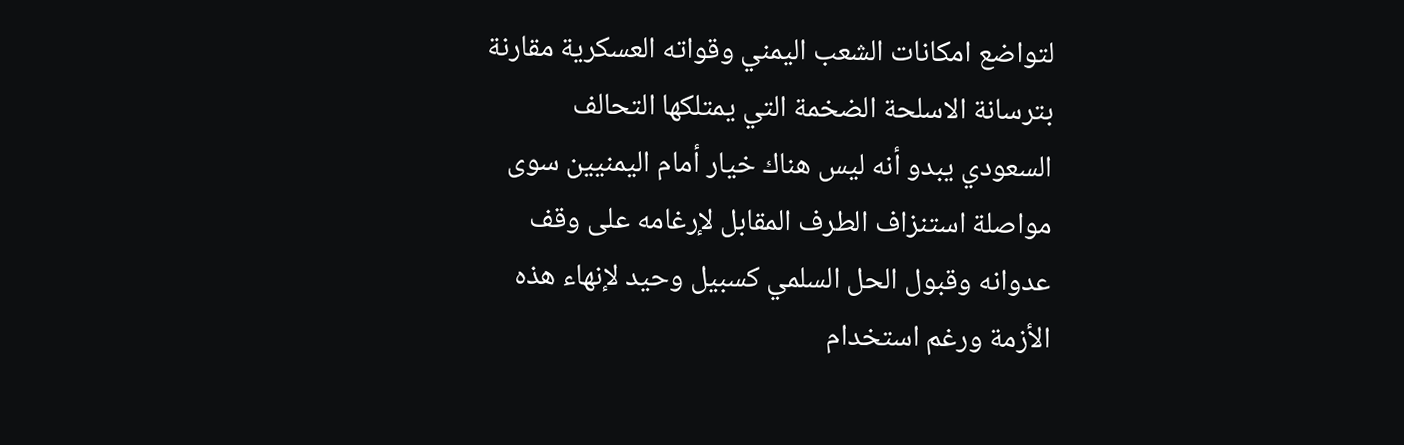لتواضع امكانات الشعب اليمني وقواته العسكرية مقارنة بترسانة الاسلحة الضخمة التي يمتلكها التحالف السعودي يبدو أنه ليس هناك خيار أمام اليمنيين سوى مواصلة استنزاف الطرف المقابل لإرغامه على وقف عدوانه وقبول الحل السلمي كسبيل وحيد لإنهاء هذه الأزمة ورغم استخدام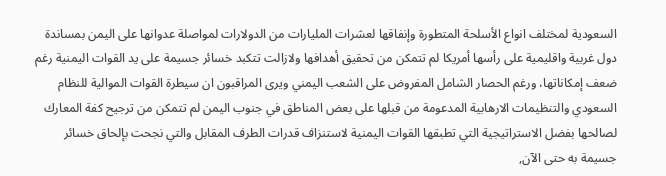السعودية لمختلف انواع الأسلحة المتطورة وإنفاقها لعشرات المليارات من الدولارات لمواصلة عدوانها على اليمن بمساندة دول غربية واقليمية على رأسها أمريكا لم تتمكن من تحقيق أهدافها ولازالت تتكبد خسائر جسيمة على يد القوات اليمنية رغم ضعف إمكاناتها، ورغم الحصار الشامل المفروض على الشعب اليمني ويرى المراقبون ان سيطرة القوات الموالية للنظام السعودي والتنظيمات الارهابية المدعومة من قبلها على بعض المناطق في جنوب اليمن لم تتمكن من ترجيح كفة المعارك لصالحها بفضل الاستراتيجية التي تطبقها القوات اليمنية لاستنزاف قدرات الطرف المقابل والتي نجحت بإلحاق خسائر جسيمة به حتى الآن,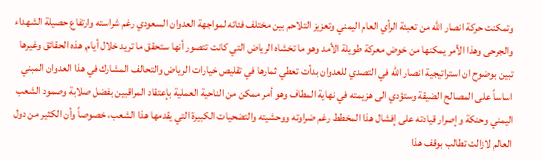وتمكنت حركة انصار الله من تعبئة الرأي العام اليمني وتعزيز التلاحم بين مختلف فئاته لمواجهة العدوان السعودي رغم شراسته وارتفاع حصيلة الشهداء والجرحى وهذا الأمر يمكنها من خوض معركة طويلة الأمد وهو ما تخشاه الرياض التي كانت تتصور أنها ستحقق ما تريد خلال أيام, هذه الحقائق وغيرها تبين بوضوح ان استراتيجية انصار الله في التصدي للعدوان بدأت تعطي ثمارها في تقليص خيارات الرياض والتحالف المشارك في هذا العدوان المبني اساساً على المصالح الضيقة وستؤدي الى هزيمته في نهاية المطاف وهو أمر ممكن من الناحية العملية بإعتقاد المراقبين بفضل صلابة وصمود الشعب اليمني وحنكة وإصرار قيادته على إفشال هذا المخطط رغم ضراوته ووحشيته والتضحيات الكبيرة التي يقدمها هذا الشعب، خصوصاً وأن الكثير من دول العالم لازالت تطالب بوقف هذا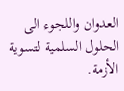العدوان واللجوء الى الحلول السلمية لتسوية الأزمة.